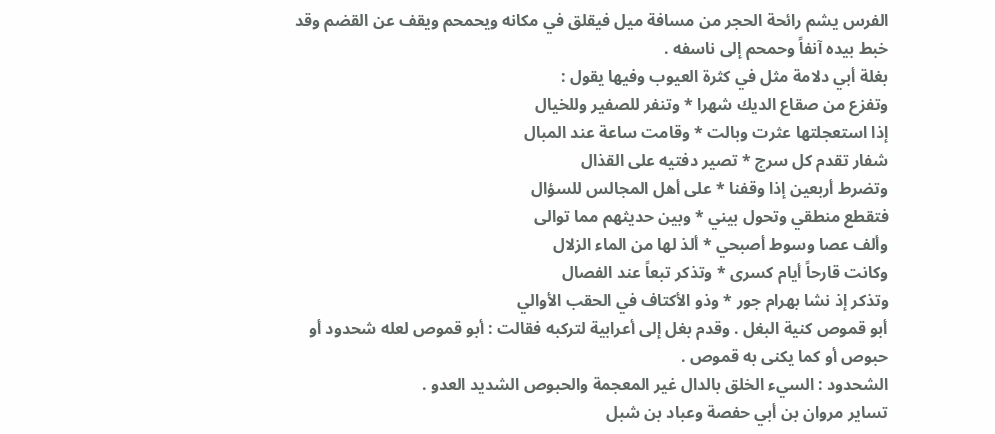الفرس يشم رائحة الحجر من مسافة ميل فيقلق في مكانه ويحمحم ويقف عن القضم وقد خبط بيده آنفاً وحمحم إلى ناسفه .
بغلة أبي دلامة مثل في كثرة العيوب وفيها يقول :
وتفزع من صقاع الديك شهرا * وتنفر للصفير وللخيال
إذا استعجلتها عثرت وبالت * وقامت ساعة عند المبال
شفار تقدم كل سرج * تصير دفتيه على القذال
وتضرط أربعين إذا وقفنا * على أهل المجالس للسؤال
فتقطع منطقي وتحول بيني * وبين حديثهم مما توالى
وألف عصا وسوط أصبحي * ألذ لها من الماء الزلال
وكانت قارحاً أيام كسرى * وتذكر تبعاً عند الفصال
وتذكر إذ نشا بهرام جور * وذو الأكتاف في الحقب الأوالي
أبو قموص كنية البغل . وقدم بغل إلى أعرابية لتركبه فقالت : أبو قموص لعله شحدود أو حبوص أو كما يكنى به قموص .
الشحدود : السيء الخلق بالدال غير المعجمة والحبوص الشديد العدو .
تساير مروان بن أبي حفصة وعباد بن شبل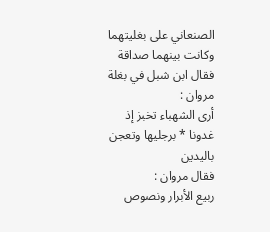الصنعاني على بغليتهما وكانت بينهما صداقة فقال ابن شبل في بغلة مروان :
أرى الشهباء تخبز إذ غدونا * برجليها وتعجن باليدين
فقال مروان :
ربيع الأبرار ونصوص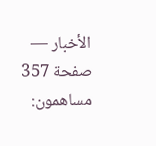الأخبار — صفحة 357
مساهمون: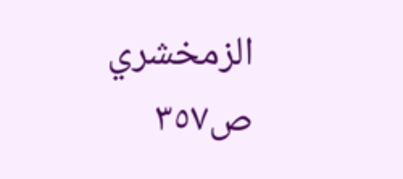الزمخشري
ص٣٥٧